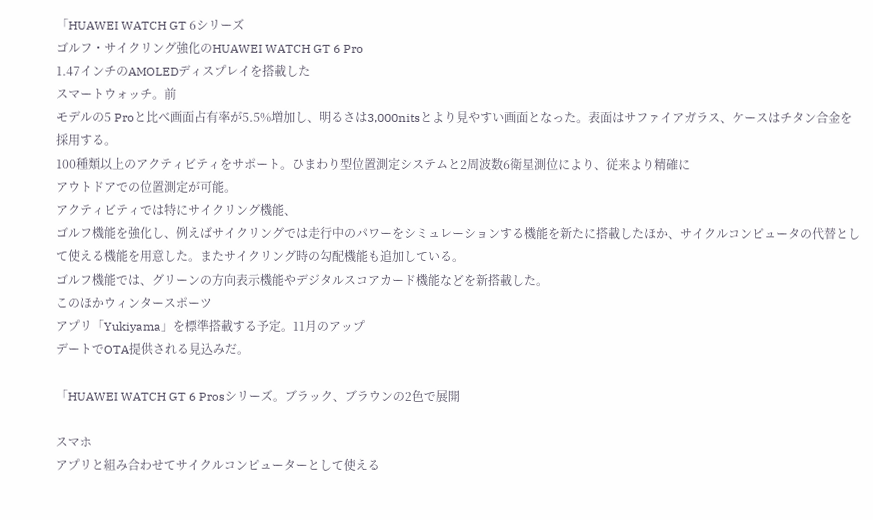「HUAWEI WATCH GT 6シリーズ
ゴルフ・サイクリング強化のHUAWEI WATCH GT 6 Pro
1.47インチのAMOLEDディスプレイを搭載した
スマートウォッチ。前
モデルの5 Proと比べ画面占有率が5.5%増加し、明るさは3,000nitsとより見やすい画面となった。表面はサファイアガラス、ケースはチタン合金を採用する。
100種類以上のアクティビティをサポート。ひまわり型位置測定システムと2周波数6衛星測位により、従来より精確に
アウトドアでの位置測定が可能。
アクティビティでは特にサイクリング機能、
ゴルフ機能を強化し、例えばサイクリングでは走行中のパワーをシミュレーションする機能を新たに搭載したほか、サイクルコンピュータの代替として使える機能を用意した。またサイクリング時の勾配機能も追加している。
ゴルフ機能では、グリーンの方向表示機能やデジタルスコアカード機能などを新搭載した。
このほかウィンタースポーツ
アプリ「Yukiyama」を標準搭載する予定。11月のアップ
デートでOTA提供される見込みだ。

「HUAWEI WATCH GT 6 Prosシリーズ。ブラック、ブラウンの2色で展開

スマホ
アプリと組み合わせてサイクルコンピューターとして使える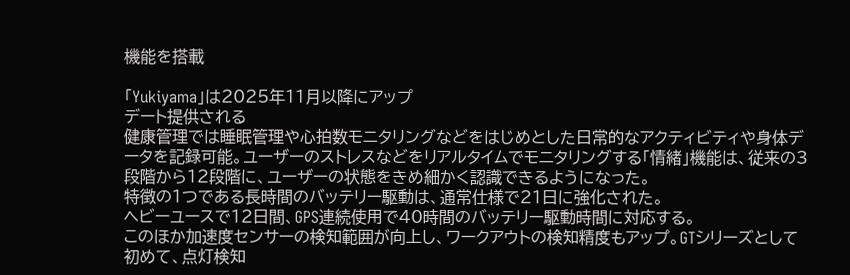機能を搭載

「Yukiyama」は2025年11月以降にアップ
デート提供される
健康管理では睡眠管理や心拍数モニタリングなどをはじめとした日常的なアクティビティや身体データを記録可能。ユーザーのストレスなどをリアルタイムでモニタリングする「情緒」機能は、従来の3段階から12段階に、ユーザーの状態をきめ細かく認識できるようになった。
特徴の1つである長時間のバッテリー駆動は、通常仕様で21日に強化された。
ヘビーユースで12日間、GPS連続使用で40時間のバッテリー駆動時間に対応する。
このほか加速度センサーの検知範囲が向上し、ワークアウトの検知精度もアップ。GTシリーズとして初めて、点灯検知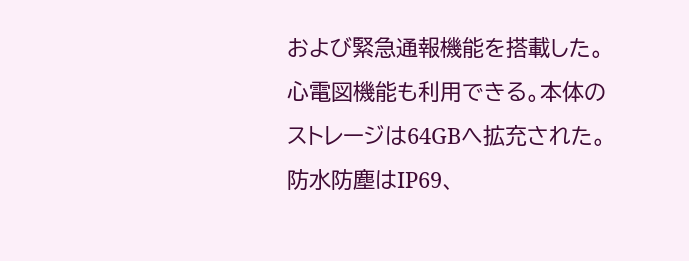および緊急通報機能を搭載した。心電図機能も利用できる。本体の
ストレージは64GBへ拡充された。防水防塵はIP69、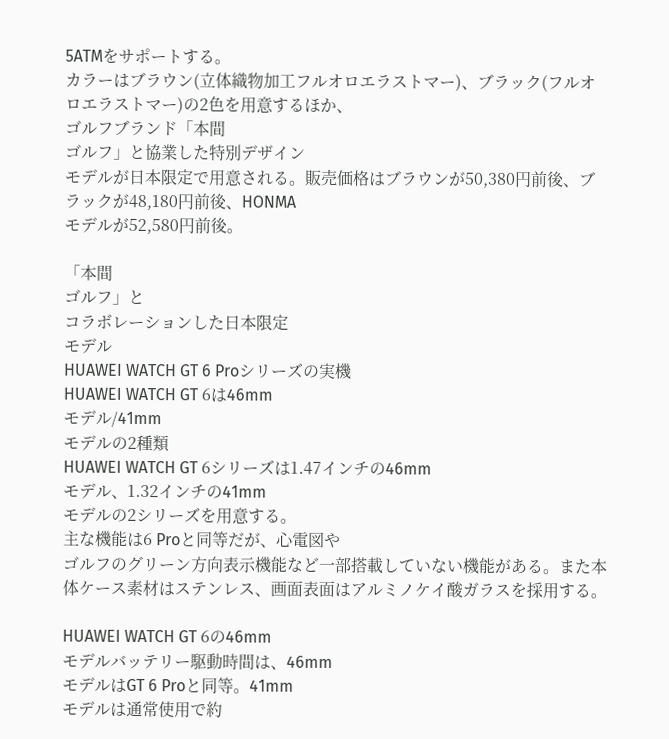5ATMをサポートする。
カラーはブラウン(立体織物加工フルオロエラストマー)、ブラック(フルオロエラストマー)の2色を用意するほか、
ゴルフブランド「本間
ゴルフ」と協業した特別デザイン
モデルが日本限定で用意される。販売価格はブラウンが50,380円前後、ブラックが48,180円前後、HONMA
モデルが52,580円前後。

「本間
ゴルフ」と
コラボレーションした日本限定
モデル
HUAWEI WATCH GT 6 Proシリーズの実機
HUAWEI WATCH GT 6は46mm
モデル/41mm
モデルの2種類
HUAWEI WATCH GT 6シリーズは1.47インチの46mm
モデル、1.32インチの41mm
モデルの2シリーズを用意する。
主な機能は6 Proと同等だが、心電図や
ゴルフのグリーン方向表示機能など一部搭載していない機能がある。また本体ケース素材はステンレス、画面表面はアルミノケイ酸ガラスを採用する。

HUAWEI WATCH GT 6の46mm
モデルバッテリー駆動時間は、46mm
モデルはGT 6 Proと同等。41mm
モデルは通常使用で約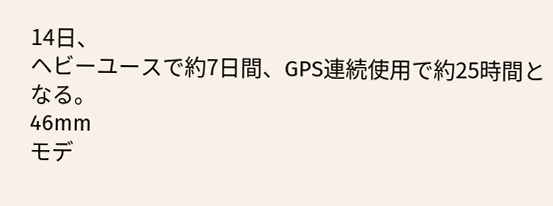14日、
ヘビーユースで約7日間、GPS連続使用で約25時間となる。
46mm
モデ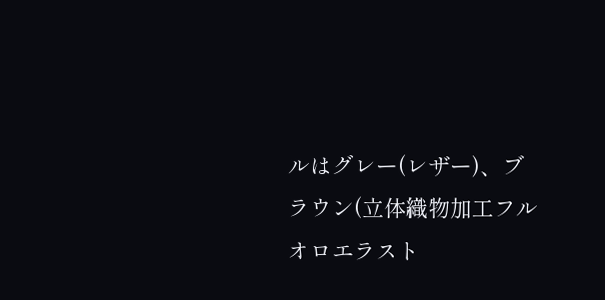ルはグレー(レザー)、ブラウン(立体織物加工フルオロエラスト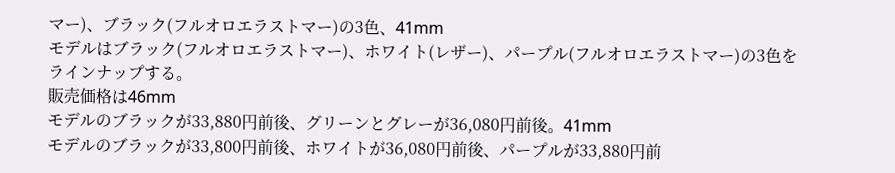マー)、ブラック(フルオロエラストマー)の3色、41mm
モデルはブラック(フルオロエラストマー)、ホワイト(レザー)、パープル(フルオロエラストマー)の3色をラインナップする。
販売価格は46mm
モデルのブラックが33,880円前後、グリーンとグレーが36,080円前後。41mm
モデルのブラックが33,800円前後、ホワイトが36,080円前後、パープルが33,880円前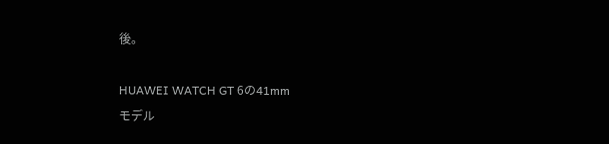後。

HUAWEI WATCH GT 6の41mm
モデル